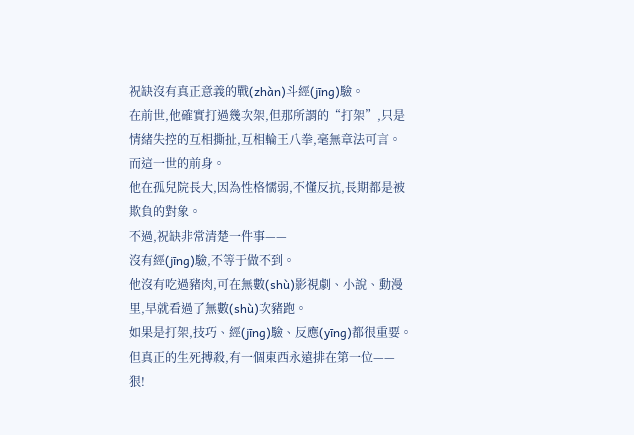祝缺沒有真正意義的戰(zhàn)斗經(jīng)驗。
在前世,他確實打過幾次架,但那所謂的“打架”,只是情緒失控的互相撕扯,互相輪王八拳,毫無章法可言。
而這一世的前身。
他在孤兒院長大,因為性格懦弱,不懂反抗,長期都是被欺負的對象。
不過,祝缺非常清楚一件事——
沒有經(jīng)驗,不等于做不到。
他沒有吃過豬肉,可在無數(shù)影視劇、小說、動漫里,早就看過了無數(shù)次豬跑。
如果是打架,技巧、經(jīng)驗、反應(yīng)都很重要。
但真正的生死搏殺,有一個東西永遠排在第一位——
狠!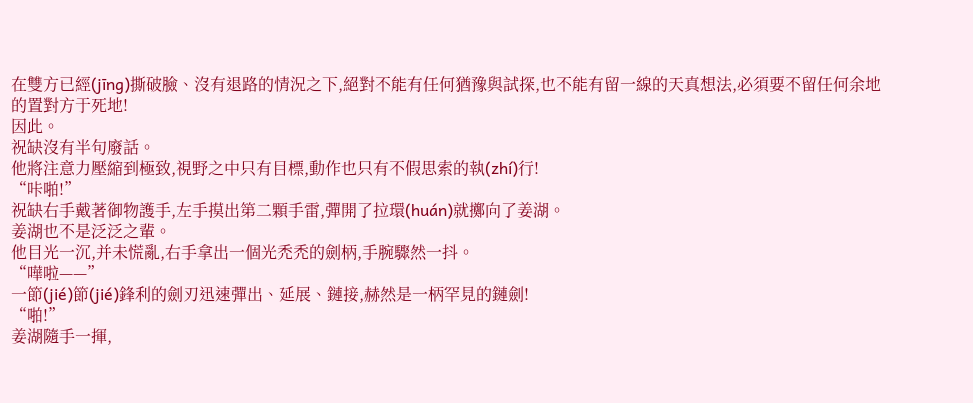在雙方已經(jīng)撕破臉、沒有退路的情況之下,絕對不能有任何猶豫與試探,也不能有留一線的天真想法,必須要不留任何余地的置對方于死地!
因此。
祝缺沒有半句廢話。
他將注意力壓縮到極致,視野之中只有目標,動作也只有不假思索的執(zhí)行!
“咔啪!”
祝缺右手戴著御物護手,左手摸出第二顆手雷,彈開了拉環(huán)就擲向了姜湖。
姜湖也不是泛泛之輩。
他目光一沉,并未慌亂,右手拿出一個光禿禿的劍柄,手腕驟然一抖。
“嘩啦——”
一節(jié)節(jié)鋒利的劍刃迅速彈出、延展、鏈接,赫然是一柄罕見的鏈劍!
“啪!”
姜湖隨手一揮,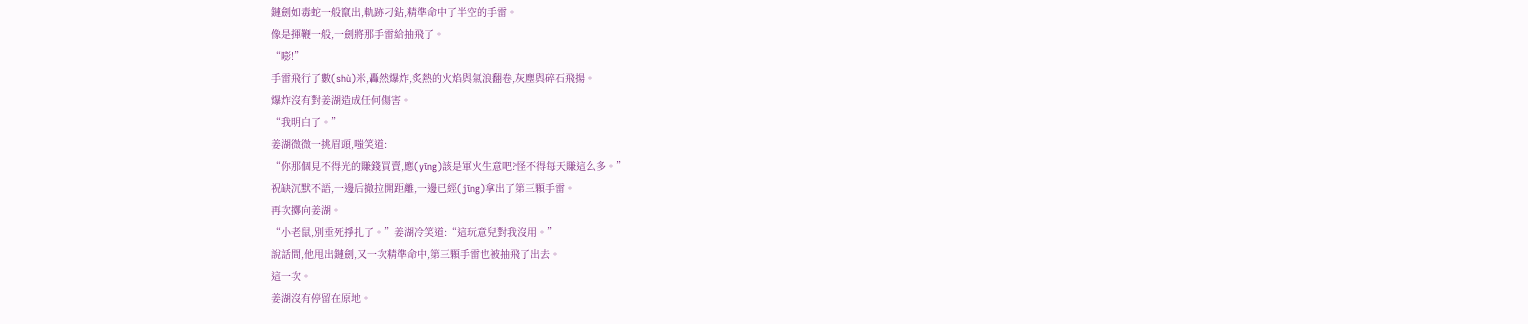鏈劍如毒蛇一般竄出,軌跡刁鉆,精準命中了半空的手雷。
像是揮鞭一般,一劍將那手雷給抽飛了。
“嘭!”
手雷飛行了數(shù)米,轟然爆炸,炙熱的火焰與氣浪翻卷,灰塵與碎石飛揚。
爆炸沒有對姜湖造成任何傷害。
“我明白了。”
姜湖微微一挑眉頭,嗤笑道:
“你那個見不得光的賺錢買賣,應(yīng)該是軍火生意吧?怪不得每天賺這么多。”
祝缺沉默不語,一邊后撤拉開距離,一邊已經(jīng)拿出了第三顆手雷。
再次擲向姜湖。
“小老鼠,別垂死掙扎了。”姜湖冷笑道:“這玩意兒對我沒用。”
說話間,他甩出鏈劍,又一次精準命中,第三顆手雷也被抽飛了出去。
這一次。
姜湖沒有停留在原地。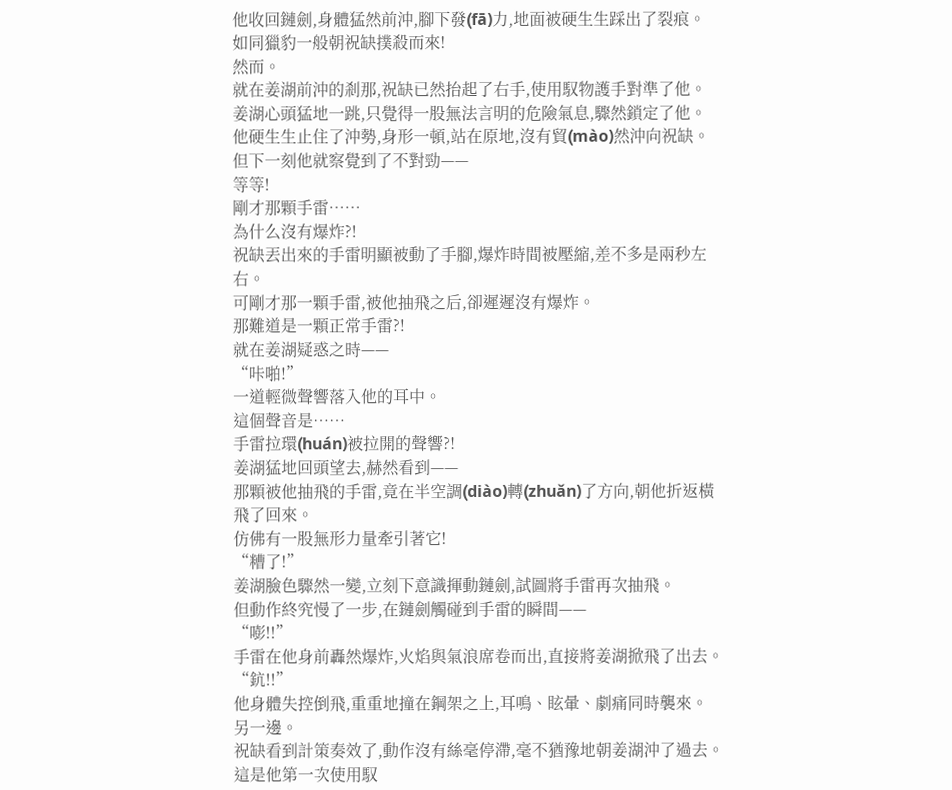他收回鏈劍,身體猛然前沖,腳下發(fā)力,地面被硬生生踩出了裂痕。
如同獵豹一般朝祝缺撲殺而來!
然而。
就在姜湖前沖的剎那,祝缺已然抬起了右手,使用馭物護手對準了他。
姜湖心頭猛地一跳,只覺得一股無法言明的危險氣息,驟然鎖定了他。
他硬生生止住了沖勢,身形一頓,站在原地,沒有貿(mào)然沖向祝缺。
但下一刻他就察覺到了不對勁——
等等!
剛才那顆手雷……
為什么沒有爆炸?!
祝缺丟出來的手雷明顯被動了手腳,爆炸時間被壓縮,差不多是兩秒左右。
可剛才那一顆手雷,被他抽飛之后,卻遲遲沒有爆炸。
那難道是一顆正常手雷?!
就在姜湖疑惑之時——
“咔啪!”
一道輕微聲響落入他的耳中。
這個聲音是……
手雷拉環(huán)被拉開的聲響?!
姜湖猛地回頭望去,赫然看到——
那顆被他抽飛的手雷,竟在半空調(diào)轉(zhuǎn)了方向,朝他折返橫飛了回來。
仿佛有一股無形力量牽引著它!
“糟了!”
姜湖臉色驟然一變,立刻下意識揮動鏈劍,試圖將手雷再次抽飛。
但動作終究慢了一步,在鏈劍觸碰到手雷的瞬間——
“嘭!!”
手雷在他身前轟然爆炸,火焰與氣浪席卷而出,直接將姜湖掀飛了出去。
“鈧!!”
他身體失控倒飛,重重地撞在鋼架之上,耳鳴、眩暈、劇痛同時襲來。
另一邊。
祝缺看到計策奏效了,動作沒有絲毫停滯,毫不猶豫地朝姜湖沖了過去。
這是他第一次使用馭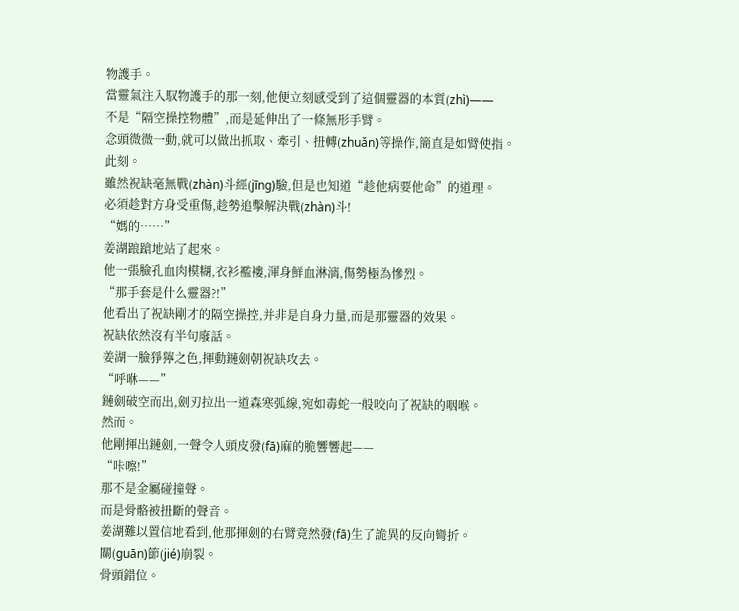物護手。
當靈氣注入馭物護手的那一刻,他便立刻感受到了這個靈器的本質(zhì)——
不是“隔空操控物體”,而是延伸出了一條無形手臂。
念頭微微一動,就可以做出抓取、牽引、扭轉(zhuǎn)等操作,簡直是如臂使指。
此刻。
雖然祝缺毫無戰(zhàn)斗經(jīng)驗,但是也知道“趁他病要他命”的道理。
必須趁對方身受重傷,趁勢追擊解決戰(zhàn)斗!
“媽的……”
姜湖踉蹌地站了起來。
他一張臉孔血肉模糊,衣衫襤褸,渾身鮮血淋漓,傷勢極為慘烈。
“那手套是什么靈器?!”
他看出了祝缺剛才的隔空操控,并非是自身力量,而是那靈器的效果。
祝缺依然沒有半句廢話。
姜湖一臉猙獰之色,揮動鏈劍朝祝缺攻去。
“呼咻——”
鏈劍破空而出,劍刃拉出一道森寒弧線,宛如毒蛇一般咬向了祝缺的咽喉。
然而。
他剛揮出鏈劍,一聲令人頭皮發(fā)麻的脆響響起——
“咔嚓!”
那不是金屬碰撞聲。
而是骨骼被扭斷的聲音。
姜湖難以置信地看到,他那揮劍的右臂竟然發(fā)生了詭異的反向彎折。
關(guān)節(jié)崩裂。
骨頭錯位。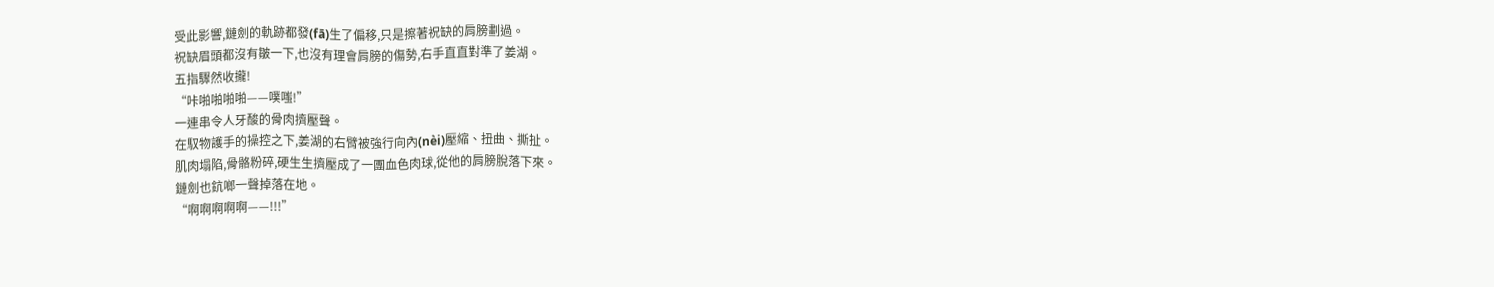受此影響,鏈劍的軌跡都發(fā)生了偏移,只是擦著祝缺的肩膀劃過。
祝缺眉頭都沒有皺一下,也沒有理會肩膀的傷勢,右手直直對準了姜湖。
五指驟然收攏!
“咔啪啪啪啪——噗嗤!”
一連串令人牙酸的骨肉擠壓聲。
在馭物護手的操控之下,姜湖的右臂被強行向內(nèi)壓縮、扭曲、撕扯。
肌肉塌陷,骨骼粉碎,硬生生擠壓成了一團血色肉球,從他的肩膀脫落下來。
鏈劍也鈧啷一聲掉落在地。
“啊啊啊啊啊——!!!”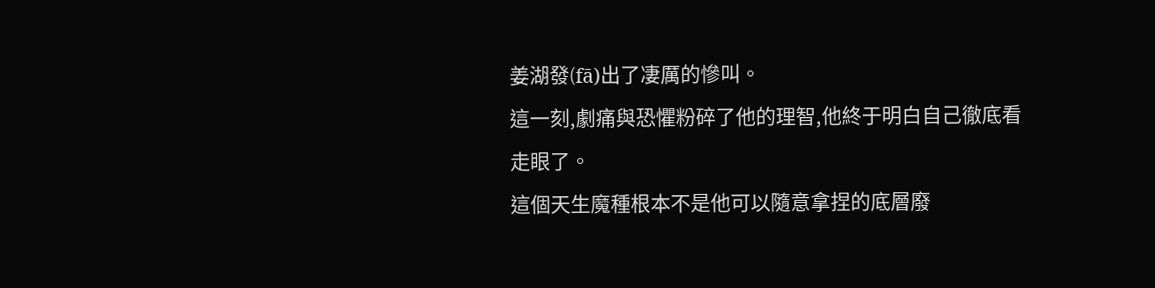姜湖發(fā)出了凄厲的慘叫。
這一刻,劇痛與恐懼粉碎了他的理智,他終于明白自己徹底看走眼了。
這個天生魔種根本不是他可以隨意拿捏的底層廢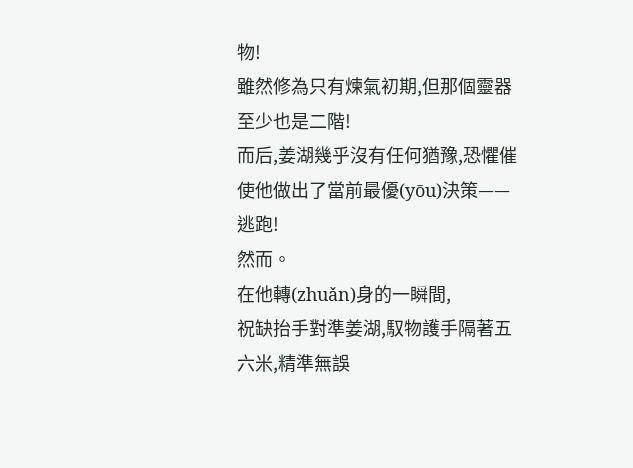物!
雖然修為只有煉氣初期,但那個靈器至少也是二階!
而后,姜湖幾乎沒有任何猶豫,恐懼催使他做出了當前最優(yōu)決策——
逃跑!
然而。
在他轉(zhuǎn)身的一瞬間,
祝缺抬手對準姜湖,馭物護手隔著五六米,精準無誤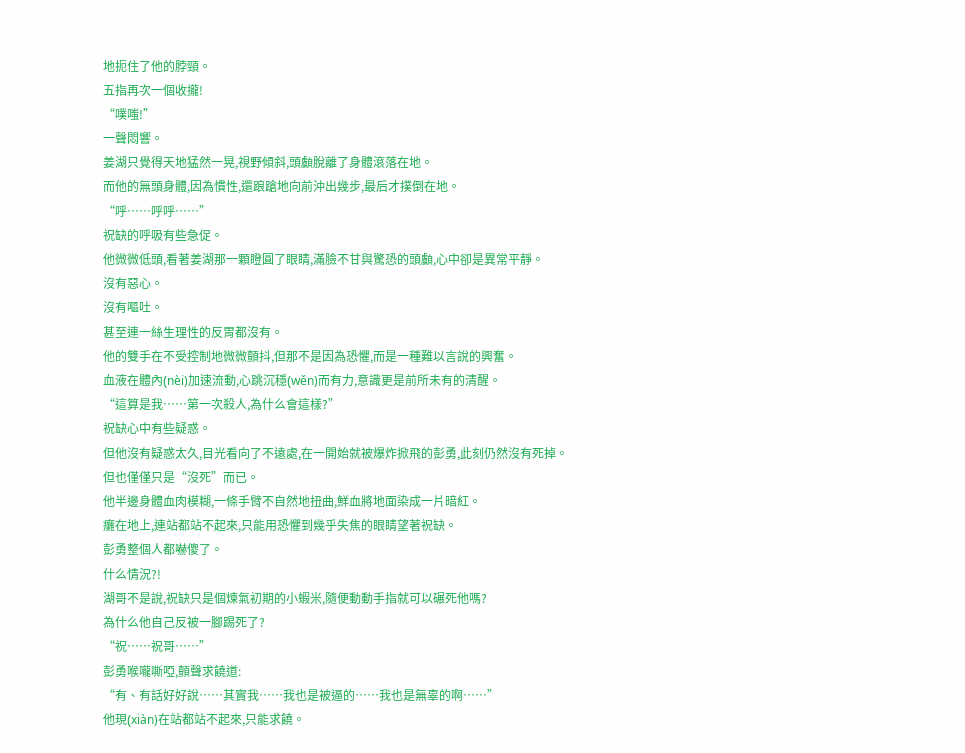地扼住了他的脖頸。
五指再次一個收攏!
“噗嗤!”
一聲悶響。
姜湖只覺得天地猛然一晃,視野傾斜,頭顱脫離了身體滾落在地。
而他的無頭身體,因為慣性,還踉蹌地向前沖出幾步,最后才撲倒在地。
“呼……呼呼……”
祝缺的呼吸有些急促。
他微微低頭,看著姜湖那一顆瞪圓了眼睛,滿臉不甘與驚恐的頭顱,心中卻是異常平靜。
沒有惡心。
沒有嘔吐。
甚至連一絲生理性的反胃都沒有。
他的雙手在不受控制地微微顫抖,但那不是因為恐懼,而是一種難以言說的興奮。
血液在體內(nèi)加速流動,心跳沉穩(wěn)而有力,意識更是前所未有的清醒。
“這算是我……第一次殺人,為什么會這樣?”
祝缺心中有些疑惑。
但他沒有疑惑太久,目光看向了不遠處,在一開始就被爆炸掀飛的彭勇,此刻仍然沒有死掉。
但也僅僅只是“沒死”而已。
他半邊身體血肉模糊,一條手臂不自然地扭曲,鮮血將地面染成一片暗紅。
癱在地上,連站都站不起來,只能用恐懼到幾乎失焦的眼睛望著祝缺。
彭勇整個人都嚇傻了。
什么情況?!
湖哥不是說,祝缺只是個煉氣初期的小蝦米,隨便動動手指就可以碾死他嗎?
為什么他自己反被一腳踢死了?
“祝……祝哥……”
彭勇喉嚨嘶啞,顫聲求饒道:
“有、有話好好說……其實我……我也是被逼的……我也是無辜的啊……”
他現(xiàn)在站都站不起來,只能求饒。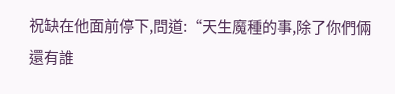祝缺在他面前停下,問道:“天生魔種的事,除了你們倆還有誰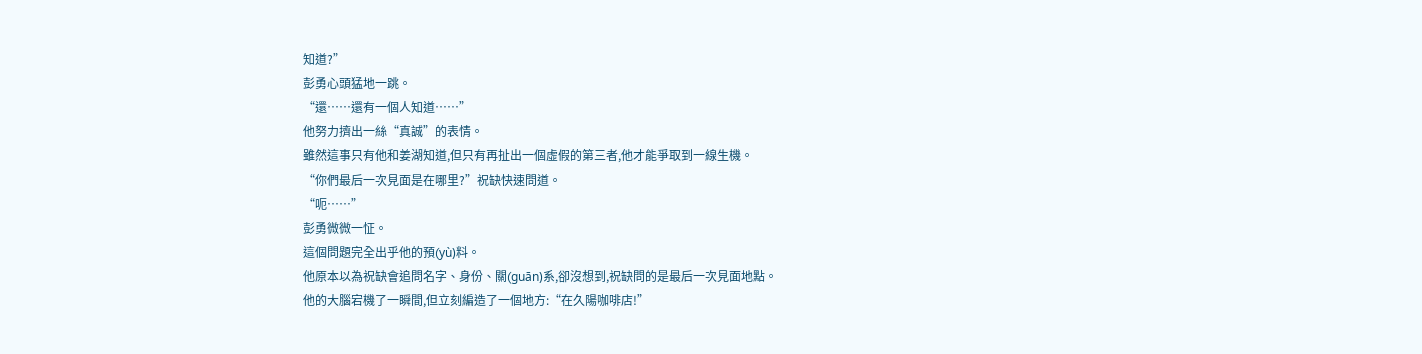知道?”
彭勇心頭猛地一跳。
“還……還有一個人知道……”
他努力擠出一絲“真誠”的表情。
雖然這事只有他和姜湖知道,但只有再扯出一個虛假的第三者,他才能爭取到一線生機。
“你們最后一次見面是在哪里?”祝缺快速問道。
“呃……”
彭勇微微一怔。
這個問題完全出乎他的預(yù)料。
他原本以為祝缺會追問名字、身份、關(guān)系,卻沒想到,祝缺問的是最后一次見面地點。
他的大腦宕機了一瞬間,但立刻編造了一個地方:“在久陽咖啡店!”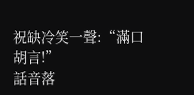祝缺冷笑一聲:“滿口胡言!”
話音落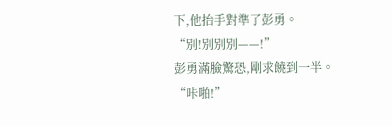下,他抬手對準了彭勇。
“別!別別別——!”
彭勇滿臉驚恐,剛求饒到一半。
“咔啪!”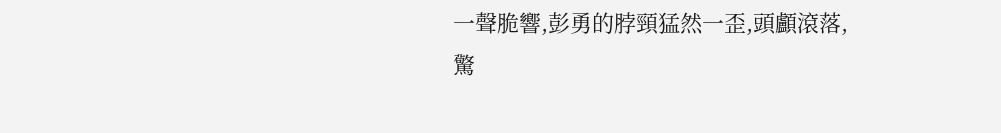一聲脆響,彭勇的脖頸猛然一歪,頭顱滾落,驚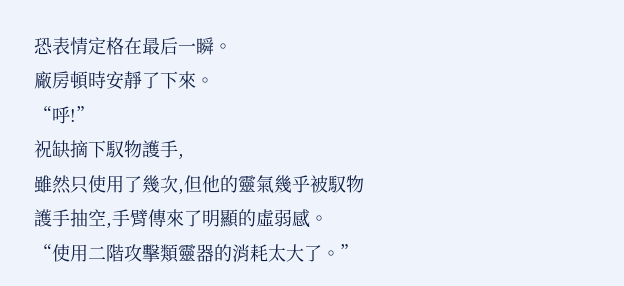恐表情定格在最后一瞬。
廠房頓時安靜了下來。
“呼!”
祝缺摘下馭物護手,
雖然只使用了幾次,但他的靈氣幾乎被馭物護手抽空,手臂傳來了明顯的虛弱感。
“使用二階攻擊類靈器的消耗太大了。”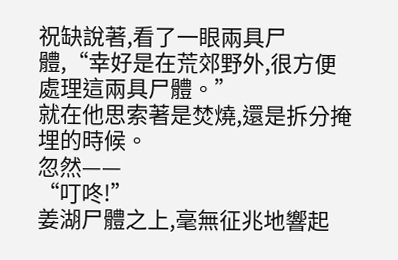祝缺說著,看了一眼兩具尸體,“幸好是在荒郊野外,很方便處理這兩具尸體。”
就在他思索著是焚燒,還是拆分掩埋的時候。
忽然——
“叮咚!”
姜湖尸體之上,毫無征兆地響起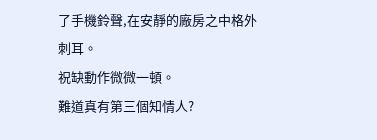了手機鈴聲,在安靜的廠房之中格外刺耳。
祝缺動作微微一頓。
難道真有第三個知情人?